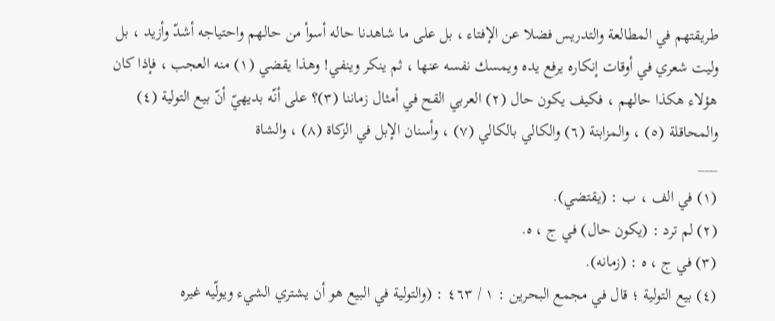طريقتهم في المطالعة والتدريس فضلا عن الإفتاء ، بل على ما شاهدنا حاله أسوأ من حالهم واحتياجه أشدّ وأزيد ، بل وليت شعري في أوقات إنكاره يرفع يده ويمسك نفسه عنها ، ثم ينكر وينفي! وهذا يقضي (١) منه العجب ، فإذا كان هؤلاء هكذا حالهم ، فكيف يكون حال (٢) العربي القح في أمثال زماننا (٣)؟ على أنّه بديهيّ أنّ بيع التولية (٤) والمحاقلة (٥) ، والمزابنة (٦) والكالي بالكالي (٧) ، وأسنان الإبل في الزكاة (٨) ، والشاة
___
(١) في الف ، ب : (يقتضي).
(٢) لم ترد : (يكون حال) في ج ، ه.
(٣) في ج ، ه : (زمانه).
(٤) بيع التولية ؛ قال في مجمع البحرين : ١ / ٤٦٣ : (والتولية في البيع هو أن يشتري الشيء ويولّيه غيره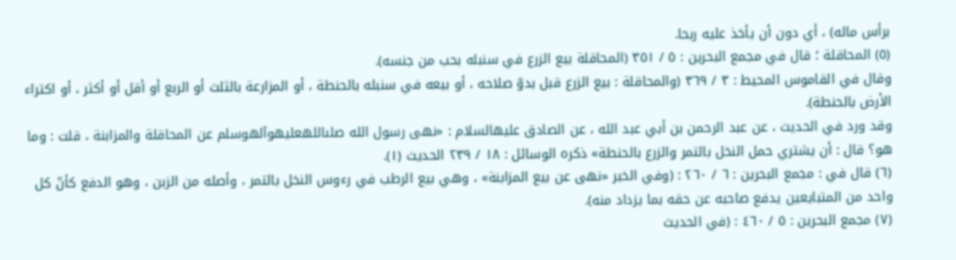برأس ماله) ، أي دون أن يأخذ عليه ربحا.
(٥) المحاقلة ؛ قال في مجمع البحرين : ٥ / ٣٥١ (المحاقلة بيع الزرع في سنبله بحب من جنسه).
وقال في القاموس المحيط : ٣ / ٣٦٩ (والمحاقلة : بيع الزرع قبل بدوّ صلاحه ، أو بيعه في سنبله بالحنطة ، أو المزارعة بالثلث أو الربع أو أقل أو أكثر ، أو اكتراء الأرض بالحنطة).
وقد ورد في الحديث ، عن عبد الرحمن بن أبي عبد الله ، عن الصادق عليهالسلام : «نهى رسول الله صلىاللهعليهوآلهوسلم عن المحاقلة والمزابنة ، قلت : وما هو؟ قال : أن يشتري حمل النخل بالتمر والزرع بالحنطة» ذكره الوسائل : ١٨ / ٢٣٩ الحديث (١).
(٦) قال في : مجمع البحرين : ٦ / ٢٦٠ : (وفي الخبر «نهى عن بيع المزابنة» ، وهي بيع الرطب في رءوس النخل بالتمر ، وأصله من الزبن ، وهو الدفع كأنّ كل واحد من المتبايعين يدفع صاحبه عن حقه بما يزداد منه).
(٧) مجمع البحرين : ٥ / ٤٦٠ : (في الحديث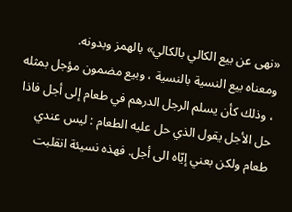«نهى عن بيع الكالي بالكالي» بالهمز وبدونه.
ومعناه بيع النسية بالنسية ، وبيع مضمون مؤجل بمثله ، وذلك كأن يسلم الرجل الدرهم في طعام إلى أجل فاذا حل الأجل يقول الذي حل عليه الطعام : ليس عندي طعام ولكن بعني إيّاه الى أجل. فهذه نسيئة انقلبت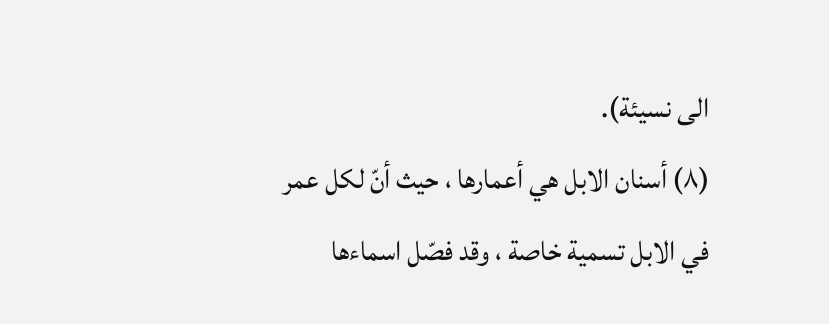الى نسيئة).
(٨) أسنان الابل هي أعمارها ، حيث أنّ لكل عمر في الابل تسمية خاصة ، وقد فصّل اسماءها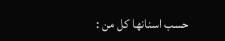حسب اسنانها كل من :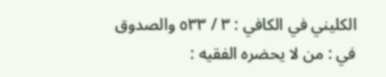الكليني في الكافي : ٣ / ٥٣٣ والصدوق في : من لا يحضره الفقيه :